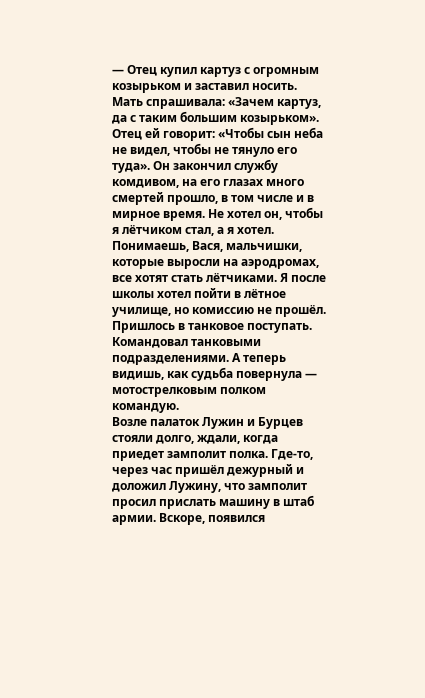— Отец купил картуз с огромным козырьком и заставил носить. Мать спрашивала: «Зачем картуз, да с таким большим козырьком». Отец ей говорит: «Чтобы сын неба не видел, чтобы не тянуло его туда». Он закончил службу комдивом, на его глазах много смертей прошло, в том числе и в мирное время. Не хотел он, чтобы я лётчиком стал, а я хотел. Понимаешь, Вася, мальчишки, которые выросли на аэродромах, все хотят стать лётчиками. Я после школы хотел пойти в лётное училище, но комиссию не прошёл. Пришлось в танковое поступать. Командовал танковыми подразделениями. А теперь видишь, как судьба повернула — мотострелковым полком командую.
Возле палаток Лужин и Бурцев стояли долго, ждали, когда приедет замполит полка. Где-то, через час пришёл дежурный и доложил Лужину, что замполит просил прислать машину в штаб армии. Вскоре, появился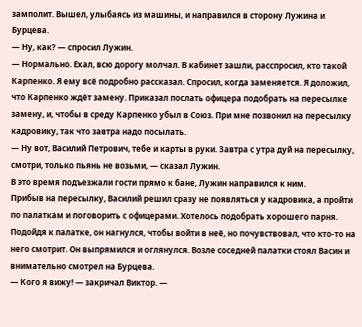замполит. Вышел, улыбаясь из машины, и направился в сторону Лужина и Бурцева.
— Ну, как? — спросил Лужин.
— Нормально. Ехал, всю дорогу молчал. В кабинет зашли, расспросил, кто такой Карпенко. Я ему всё подробно рассказал. Спросил, когда заменяется. Я доложил, что Карпенко ждёт замену. Приказал послать офицера подобрать на пересылке замену, и, чтобы в среду Карпенко убыл в Союз. При мне позвонил на пересылку кадровику, так что завтра надо посылать.
— Ну вот, Василий Петрович, тебе и карты в руки. Завтра с утра дуй на пересылку, смотри, только пьянь не возьми, — сказал Лужин.
В это время подъезжали гости прямо к бане, Лужин направился к ним.
Прибыв на пересылку, Василий решил сразу не появляться у кадровика, а пройти по палаткам и поговорить с офицерами. Хотелось подобрать хорошего парня. Подойдя к палатке, он нагнулся, чтобы войти в неё, но почувствовал, что кто-то на него смотрит. Он выпрямился и оглянулся. Возле соседней палатки стоял Васин и внимательно смотрел на Бурцева.
— Кого я вижу! — закричал Виктор. —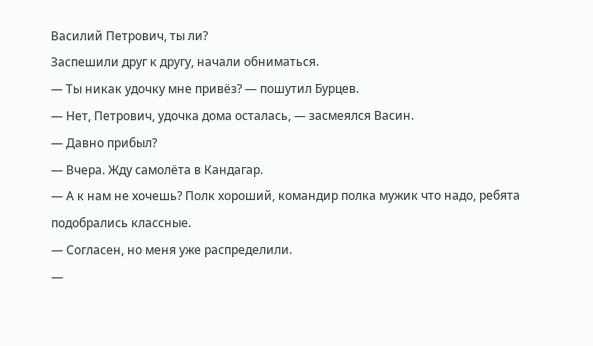Василий Петрович, ты ли?
Заспешили друг к другу, начали обниматься.
— Ты никак удочку мне привёз? — пошутил Бурцев.
— Нет, Петрович, удочка дома осталась, — засмеялся Васин.
— Давно прибыл?
— Вчера. Жду самолёта в Кандагар.
— А к нам не хочешь? Полк хороший, командир полка мужик что надо, ребята подобрались классные.
— Согласен, но меня уже распределили.
—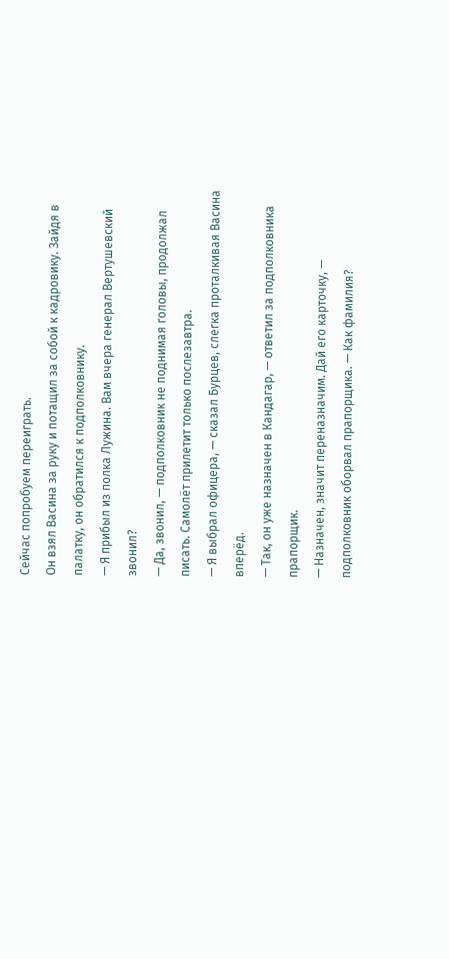Сейчас попробуем переиграть.
Он взял Васина за руку и потащил за собой к кадровику. Зайдя в палатку, он обратился к подполковнику.
— Я прибыл из полка Лужина. Вам вчера генерал Вертушевский звонил?
— Да, звонил, — подполковник не поднимая головы, продолжал писать. Самолёт прилетит только послезавтра.
— Я выбрал офицера, — сказал Бурцев, слегка проталкивая Васина вперёд.
— Так, он уже назначен в Кандагар, — ответил за подполковника прапорщик.
— Назначен, значит переназначим. Дай его карточку, — подполковник оборвал прапорщика. — Как фамилия?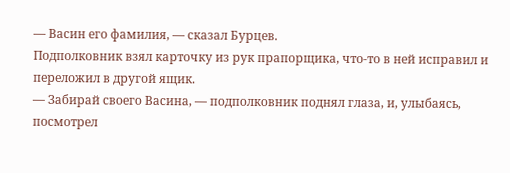— Васин его фамилия, — сказал Бурцев.
Подполковник взял карточку из рук прапорщика, что-то в ней исправил и переложил в другой ящик.
— Забирай своего Васина, — подполковник поднял глаза, и, улыбаясь, посмотрел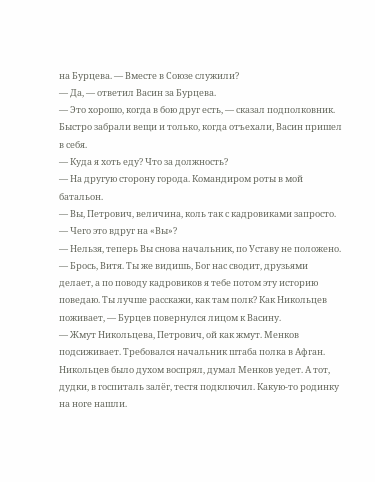на Бурцева. — Вместе в Союзе служили?
— Да, — ответил Васин за Бурцева.
— Это хорошо, когда в бою друг есть, — сказал подполковник.
Быстро забрали вещи и только, когда отъехали, Васин пришел в себя.
— Куда я хоть еду? Что за должность?
— На другую сторону города. Командиром роты в мой батальон.
— Вы, Петрович, величина, коль так с кадровиками запросто.
— Чего это вдруг на «Вы»?
— Нельзя, теперь Вы снова начальник, по Уставу не положено.
— Брось, Витя. Ты же видишь, Бог нас сводит, друзьями делает, а по поводу кадровиков я тебе потом эту историю поведаю. Ты лучше расскажи, как там полк? Как Никольцев поживает, — Бурцев повернулся лицом к Васину.
— Жмут Никольцева, Петрович, ой как жмут. Менков подсиживает. Требовался начальник штаба полка в Афган. Никольцев было духом воспрял, думал Менков уедет. А тот, дудки, в госпиталь залёг, тестя подключил. Какую-то родинку на ноге нашли.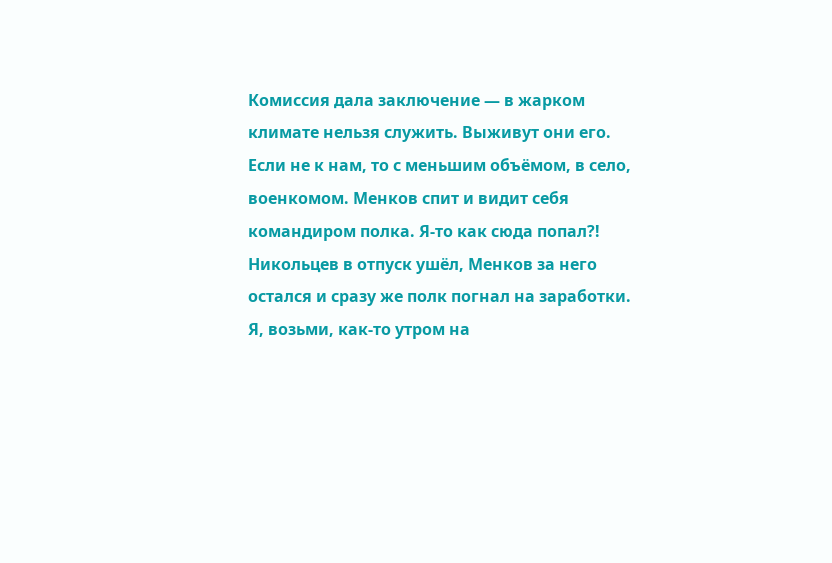Комиссия дала заключение — в жарком климате нельзя служить. Выживут они его. Если не к нам, то с меньшим объёмом, в село, военкомом. Менков спит и видит себя командиром полка. Я-то как сюда попал?! Никольцев в отпуск ушёл, Менков за него остался и сразу же полк погнал на заработки. Я, возьми, как-то утром на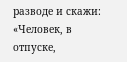разводе и скажи: «Человек, в отпуске,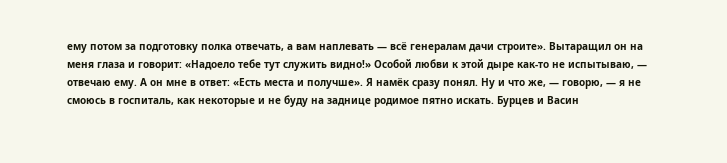ему потом за подготовку полка отвечать, а вам наплевать — всё генералам дачи строите». Вытаращил он на меня глаза и говорит: «Надоело тебе тут служить видно!» Особой любви к этой дыре как-то не испытываю, — отвечаю ему. А он мне в ответ: «Есть места и получше». Я намёк сразу понял. Ну и что же, — говорю, — я не смоюсь в госпиталь, как некоторые и не буду на заднице родимое пятно искать. Бурцев и Васин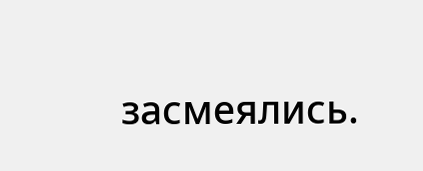засмеялись.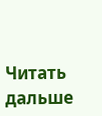Читать дальше